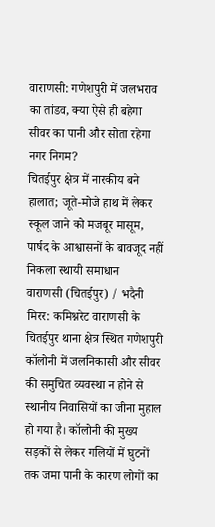वाराणसी: गणेशपुरी में जलभराव का तांडव, क्या ऐसे ही बहेगा सीवर का पानी और सोता रहेगा नगर निगम?
चितईपुर क्षेत्र में नारकीय बने हालात; जूते-मोजे हाथ में लेकर स्कूल जाने को मजबूर मासूम, पार्षद के आश्वासनों के बावजूद नहीं निकला स्थायी समाधान
वाराणसी (चितईपुर) / भदैनी मिरर: कमिश्नरेट वाराणसी के चितईपुर थाना क्षेत्र स्थित गणेशपुरी कॉलोनी में जलनिकासी और सीवर की समुचित व्यवस्था न होने से स्थानीय निवासियों का जीना मुहाल हो गया है। कॉलोनी की मुख्य सड़कों से लेकर गलियों में घुटनों तक जमा पानी के कारण लोगों का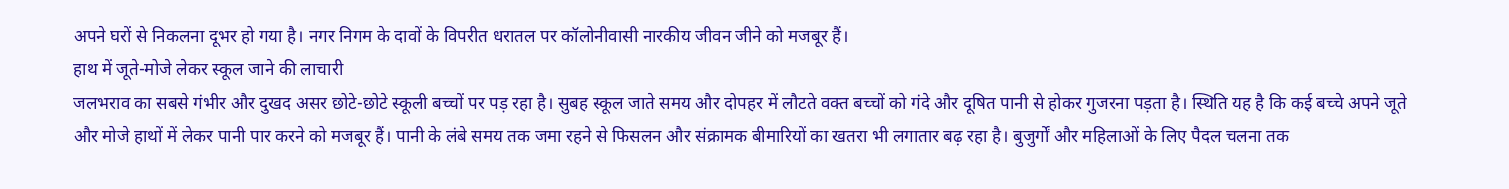अपने घरों से निकलना दूभर हो गया है। नगर निगम के दावों के विपरीत धरातल पर कॉलोनीवासी नारकीय जीवन जीने को मजबूर हैं।
हाथ में जूते-मोजे लेकर स्कूल जाने की लाचारी
जलभराव का सबसे गंभीर और दुखद असर छोटे-छोटे स्कूली बच्चों पर पड़ रहा है। सुबह स्कूल जाते समय और दोपहर में लौटते वक्त बच्चों को गंदे और दूषित पानी से होकर गुजरना पड़ता है। स्थिति यह है कि कई बच्चे अपने जूते और मोजे हाथों में लेकर पानी पार करने को मजबूर हैं। पानी के लंबे समय तक जमा रहने से फिसलन और संक्रामक बीमारियों का खतरा भी लगातार बढ़ रहा है। बुजुर्गों और महिलाओं के लिए पैदल चलना तक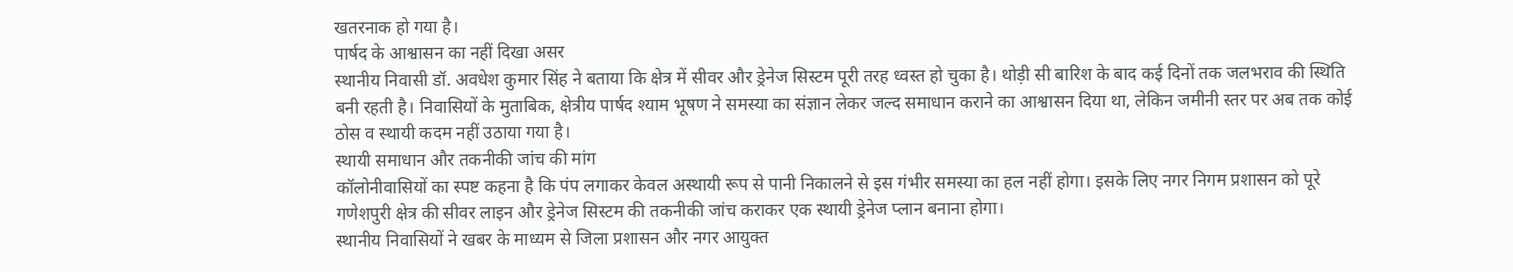खतरनाक हो गया है।
पार्षद के आश्वासन का नहीं दिखा असर
स्थानीय निवासी डॉ. अवधेश कुमार सिंह ने बताया कि क्षेत्र में सीवर और ड्रेनेज सिस्टम पूरी तरह ध्वस्त हो चुका है। थोड़ी सी बारिश के बाद कई दिनों तक जलभराव की स्थिति बनी रहती है। निवासियों के मुताबिक, क्षेत्रीय पार्षद श्याम भूषण ने समस्या का संज्ञान लेकर जल्द समाधान कराने का आश्वासन दिया था, लेकिन जमीनी स्तर पर अब तक कोई ठोस व स्थायी कदम नहीं उठाया गया है।
स्थायी समाधान और तकनीकी जांच की मांग
कॉलोनीवासियों का स्पष्ट कहना है कि पंप लगाकर केवल अस्थायी रूप से पानी निकालने से इस गंभीर समस्या का हल नहीं होगा। इसके लिए नगर निगम प्रशासन को पूरे गणेशपुरी क्षेत्र की सीवर लाइन और ड्रेनेज सिस्टम की तकनीकी जांच कराकर एक स्थायी ड्रेनेज प्लान बनाना होगा।
स्थानीय निवासियों ने खबर के माध्यम से जिला प्रशासन और नगर आयुक्त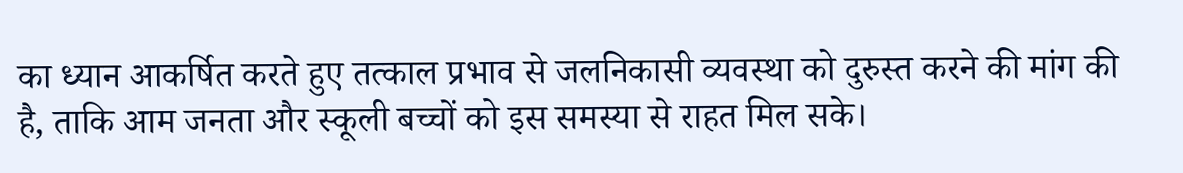का ध्यान आकर्षित करते हुए तत्काल प्रभाव से जलनिकासी व्यवस्था को दुरुस्त करने की मांग की है, ताकि आम जनता और स्कूली बच्चों को इस समस्या से राहत मिल सके।